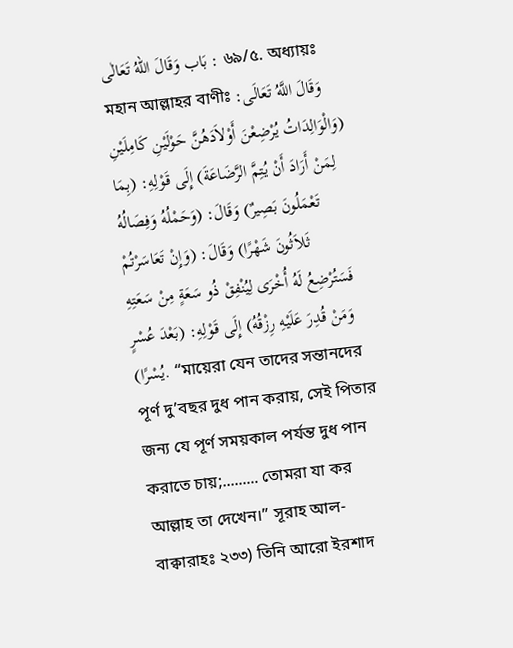بَاب وَقَالَ اللهُ تَعَالٰى : ৬৯/৫. অধ্যায়ঃ মহান আল্লাহর বাণীঃ وَقَالَ اللَّهُ تَعَالَى: (وَالْوَالِدَاتُ يُرْضِعْنَ أَوْلاَدَهُنَّ حَوْلَيْنِ كَامِلَيْنِ لِمَنْ أَرَادَ أَنْ يُتِمَّ الرَّضَاعَةَ) إِلَى قَوْلِهِ: (بِمَا تَعْمَلُونَ بَصِيرٌ) وَقَالَ: (وَحَمْلُهُ وَفِصَالُهُ ثَلاَثُونَ شَهْرًا) وَقَالَ: (وَإِنْ تَعَاسَرْتُمْ فَسَتُرْضِعُ لَهُ أُخْرَى لِيُنْفِقْ ذُو سَعَةٍ مِنْ سَعَتِهِ وَمَنْ قُدِرَ عَلَيْهِ رِزْقُهُ) إِلَى قَوْلِهِ: (بَعْدَ عُسْرٍ يُسْرًا). ‘‘মায়েরা যেন তাদের সন্তানদের পূর্ণ দু’বছর দুধ পান করায়, সেই পিতার জন্য যে পূর্ণ সময়কাল পর্যন্ত দুধ পান করাতে চায়;......... তোমরা যা কর আল্লাহ তা দেখেন।’’ সূরাহ আল-বাক্বারাহঃ ২৩৩) তিনি আরো ইরশাদ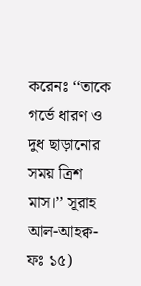করেনঃ ‘‘তাকে গর্ভে ধারণ ও দুধ ছাড়ানোর সময় ত্রিশ মাস।’’ সূরাহ আল-আহক্ব-ফঃ ১৫)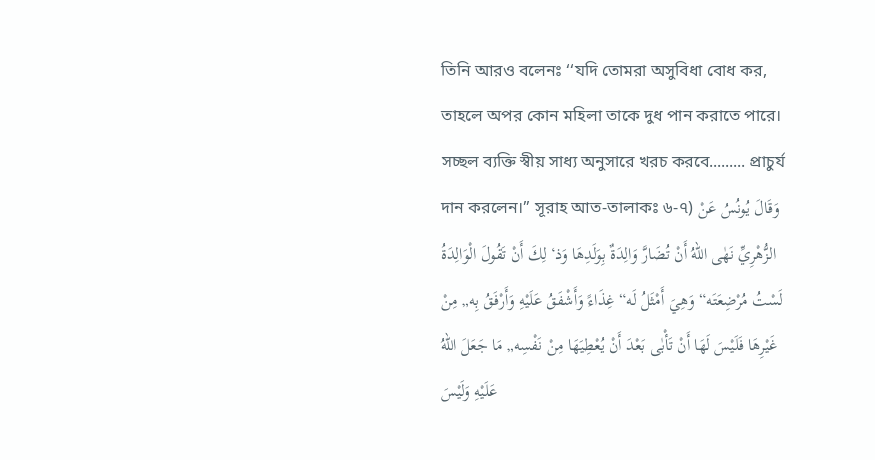তিনি আরও বলেনঃ ‘‘যদি তোমরা অসুবিধা বোধ কর, তাহলে অপর কোন মহিলা তাকে দুধ পান করাতে পারে। সচ্ছল ব্যক্তি স্বীয় সাধ্য অনুসারে খরচ করবে......... প্রাচুর্য দান করলেন।’’ সূরাহ আত-তালাকঃ ৬-৭) وَقَالَ يُونُسُ عَنْ الزُّهْرِيِّ نَهٰى اللهُ أَنْ تُضَارَّ وَالِدَةٌ بِوَلَدِهَا وَذ‘لِكَ أَنْ تَقُولَ الْوَالِدَةُ لَسْتُ مُرْضِعَتَه“ وَهِيَ أَمْثَلُ لَه“ غِذَاءً وَأَشْفَقُ عَلَيْهِ وَأَرْفَقُ بِه„ مِنْ غَيْرِهَا فَلَيْسَ لَهَا أَنْ تَأْبٰى بَعْدَ أَنْ يُعْطِيَهَا مِنْ نَفْسِه„ مَا جَعَلَ اللهُ عَلَيْهِ وَلَيْسَ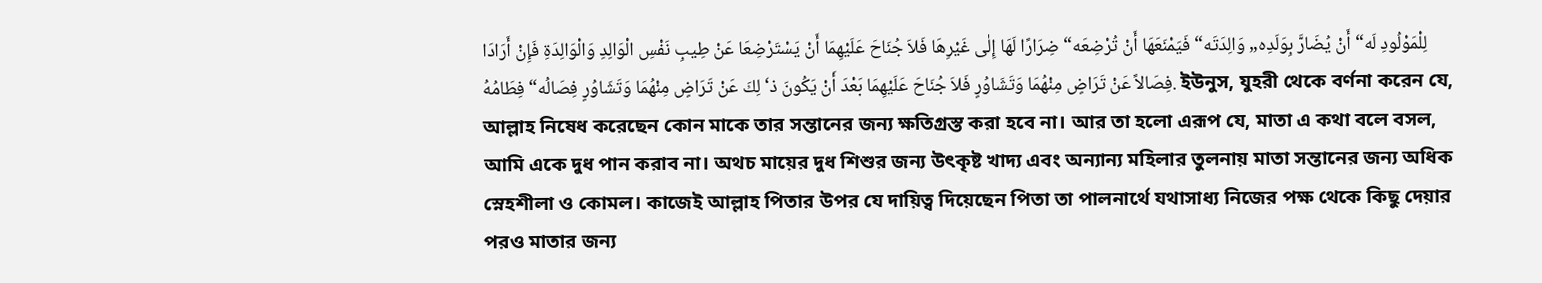لِلْمَوْلُودِ لَه“ أَنْ يُضَارَّ بِوَلَدِه„ وَالِدَتَه“ فَيَمْنَعَهَا أَنْ تُرْضِعَه“ ضِرَارًا لَهَا إِلٰى غَيْرِهَا فَلاَ جُنَاحَ عَلَيْهِمَا أَنْ يَسْتَرْضِعَا عَنْ طِيبِ نَفْسِ الْوَالِدِ وَالْوَالِدَةِ فَإِنْ أَرَادَا فِصَالاً عَنْ تَرَاضٍ مِنْهُمَا وَتَشَاوُرٍ فَلاَ جُنَاحَ عَلَيْهِمَا بَعْدَ أَنْ يَكُونَ ذ‘لِكَ عَنْ تَرَاضٍ مِنْهُمَا وَتَشَاوُرٍ فِصَالُه“ فِطَامُهُ. ইউনুস, যুহরী থেকে বর্ণনা করেন যে, আল্লাহ নিষেধ করেছেন কোন মাকে তার সন্তানের জন্য ক্ষতিগ্রস্ত করা হবে না। আর তা হলো এরূপ যে, মাতা এ কথা বলে বসল, আমি একে দুধ পান করাব না। অথচ মায়ের দুধ শিশুর জন্য উৎকৃষ্ট খাদ্য এবং অন্যান্য মহিলার তুলনায় মাতা সন্তানের জন্য অধিক স্নেহশীলা ও কোমল। কাজেই আল্লাহ পিতার উপর যে দায়িত্ব দিয়েছেন পিতা তা পালনার্থে যথাসাধ্য নিজের পক্ষ থেকে কিছু দেয়ার পরও মাতার জন্য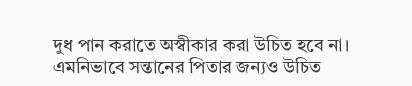দুধ পান করাতে অস্বীকার করা উচিত হবে না। এমনিভাবে সন্তানের পিতার জন্যও উচিত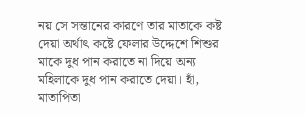নয় সে সন্তানের কারণে তার মাতাকে কষ্ট দেয়া অর্থাৎ কষ্টে ফেলার উদ্দেশে শিশুর মাকে দুধ পান করাতে না দিয়ে অন্য মহিলাকে দুধ পান করাতে দেয়া। হাঁ, মাতাপিতা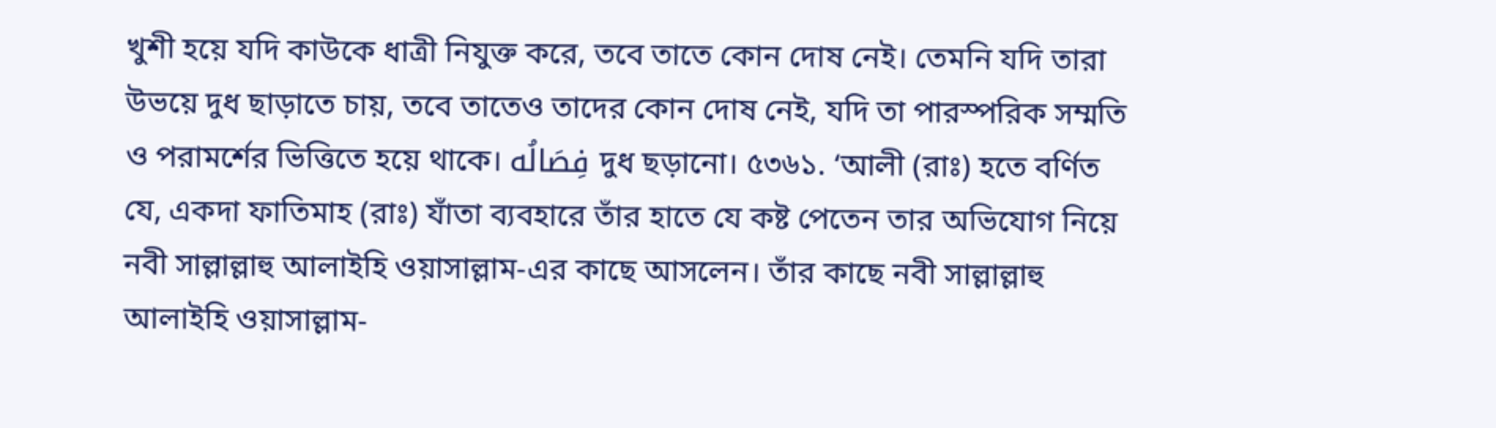খুশী হয়ে যদি কাউকে ধাত্রী নিযুক্ত করে, তবে তাতে কোন দোষ নেই। তেমনি যদি তারা উভয়ে দুধ ছাড়াতে চায়, তবে তাতেও তাদের কোন দোষ নেই, যদি তা পারস্পরিক সম্মতি ও পরামর্শের ভিত্তিতে হয়ে থাকে। فِصَالُه দুধ ছড়ানো। ৫৩৬১. ‘আলী (রাঃ) হতে বর্ণিত যে, একদা ফাতিমাহ (রাঃ) যাঁতা ব্যবহারে তাঁর হাতে যে কষ্ট পেতেন তার অভিযোগ নিয়ে নবী সাল্লাল্লাহু আলাইহি ওয়াসাল্লাম-এর কাছে আসলেন। তাঁর কাছে নবী সাল্লাল্লাহু আলাইহি ওয়াসাল্লাম-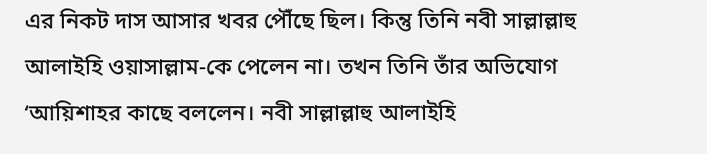এর নিকট দাস আসার খবর পৌঁছে ছিল। কিন্তু তিনি নবী সাল্লাল্লাহু আলাইহি ওয়াসাল্লাম-কে পেলেন না। তখন তিনি তাঁর অভিযোগ ‘আয়িশাহর কাছে বললেন। নবী সাল্লাল্লাহু আলাইহি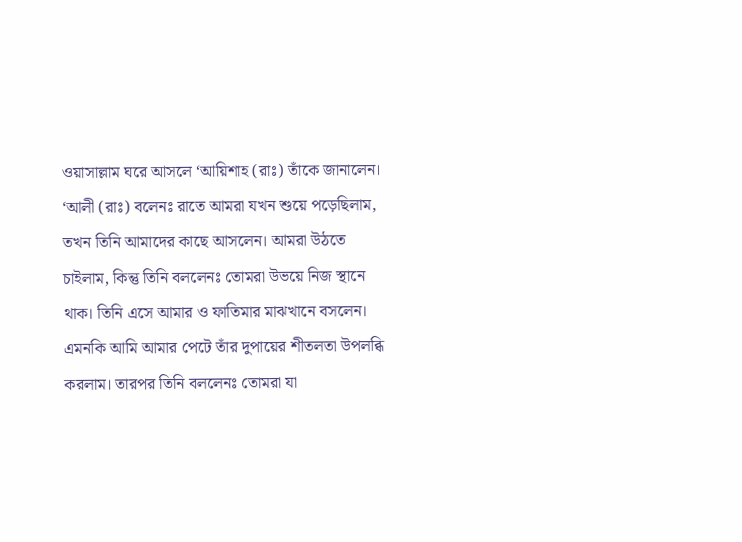ওয়াসাল্লাম ঘরে আসলে ‘আয়িশাহ (রাঃ) তাঁকে জানালেন। ‘আলী (রাঃ) বলেনঃ রাতে আমরা যখন শুয়ে পড়েছিলাম, তখন তিনি আমাদের কাছে আসলেন। আমরা উঠতে চাইলাম, কিন্তু তিনি বললেনঃ তোমরা উভয়ে নিজ স্থানে থাক। তিনি এসে আমার ও ফাতিমার মাঝখানে বসলেন। এমনকি আমি আমার পেটে তাঁর দুপায়ের শীতলতা উপলব্ধি করলাম। তারপর তিনি বললেনঃ তোমরা যা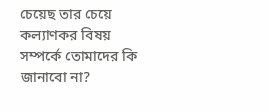চেয়েছ তার চেয়ে কল্যাণকর বিষয় সম্পর্কে তোমাদের কি জানাবো না?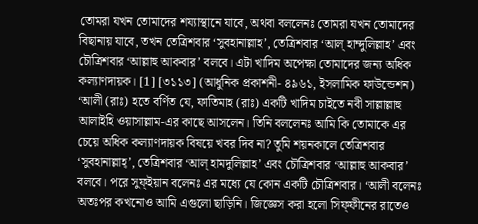তোমরা যখন তোমাদের শয্যাস্থানে যাবে, অথবা বললেনঃ তোমরা যখন তোমাদের বিছানায় যাবে, তখন তেত্রিশবার ‘সুবহানাল্লাহ’, তেত্রিশবার ‘আল্ হাম্দুলিল্লাহ’ এবং চৌত্রিশবার ‘আল্লাহু আকবার’ বলবে। এটা খাদিম অপেক্ষা তোমাদের জন্য অধিক কল্যাণদায়ক। [1] [৩১১৩] (আধুনিক প্রকাশনী- ৪৯৬১, ইসলামিক ফাউন্ডেশন)
‘আলী (রাঃ) হতে বর্ণিত যে, ফাতিমাহ (রাঃ) একটি খাদিম চাইতে নবী সাল্লাল্লাহু আলাইহি ওয়াসাল্লাম-এর কাছে আসলেন। তিনি বললেনঃ আমি কি তোমাকে এর চেয়ে অধিক কল্যাণদায়ক বিষয়ে খবর দিব না? তুমি শয়নকালে তেত্রিশবার ‘সুবহানাল্লাহ্’, তেত্রিশবার ‘আল্ হামদুলিল্লাহ’ এবং চৌত্রিশবার ‘আল্লাহু আকবার’ বলবে। পরে সুফ্ইয়ান বলেনঃ এর মধ্যে যে কোন একটি চৌত্রিশবার। ‘আলী বলেনঃ অতঃপর কখনোও আমি এগুলো ছাড়িনি। জিজ্ঞেস করা হলো সিফ্ফীনের রাতেও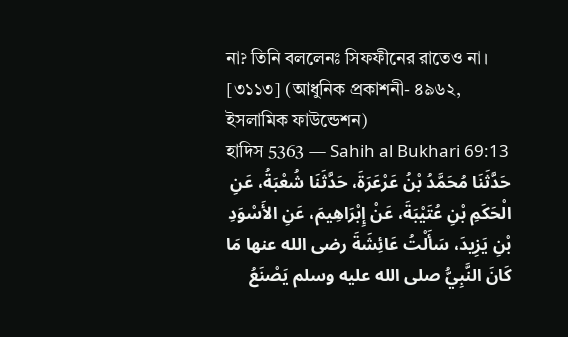না? তিনি বললেনঃ সিফফীনের রাতেও না। [৩১১৩] (আধুনিক প্রকাশনী- ৪৯৬২, ইসলামিক ফাউন্ডেশন)
হাদিস 5363 — Sahih al Bukhari 69:13
حَدَّثَنَا مُحَمَّدُ بْنُ عَرْعَرَةَ، حَدَّثَنَا شُعْبَةُ، عَنِ الْحَكَمِ بْنِ عُتَيْبَةَ، عَنْ إِبْرَاهِيمَ، عَنِ الأَسْوَدِ بْنِ يَزِيدَ، سَأَلْتُ عَائِشَةَ رضى الله عنها مَا كَانَ النَّبِيُّ صلى الله عليه وسلم يَصْنَعُ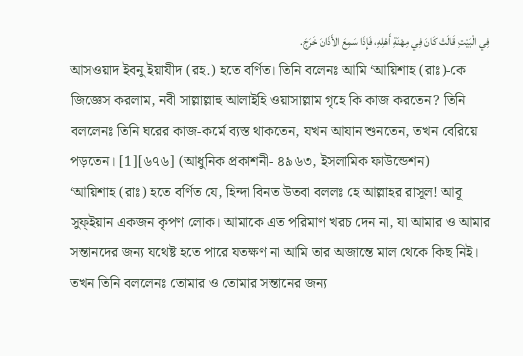فِي الْبَيْتِ قَالَتْ كَانَ فِي مِهْنَةِ أَهْلِهِ، فَإِذَا سَمِعَ الأَذَانَ خَرَجَ.
আসওয়াদ ইবনু ইয়াযীদ (রহ.) হতে বর্ণিত। তিনি বলেনঃ আমি ‘আয়িশাহ (রাঃ)-কে জিজ্ঞেস করলাম, নবী সাল্লাল্লাহু আলাইহি ওয়াসাল্লাম গৃহে কি কাজ করতেন? তিনি বললেনঃ তিনি ঘরের কাজ-কর্মে ব্যস্ত থাকতেন, যখন আযান শুনতেন, তখন বেরিয়ে পড়তেন। [1][৬৭৬] (আধুনিক প্রকাশনী- ৪৯৬৩, ইসলামিক ফাউন্ডেশন)
‘আয়িশাহ (রাঃ) হতে বর্ণিত যে, হিন্দা বিনত উতবা বললঃ হে আল্লাহর রাসূল! আবূ সুফ্ইয়ান একজন কৃপণ লোক। আমাকে এত পরিমাণ খরচ দেন না, যা আমার ও আমার সন্তানদের জন্য যথেষ্ট হতে পারে যতক্ষণ না আমি তার অজান্তে মাল থেকে কিছ নিই। তখন তিনি বললেনঃ তোমার ও তোমার সন্তানের জন্য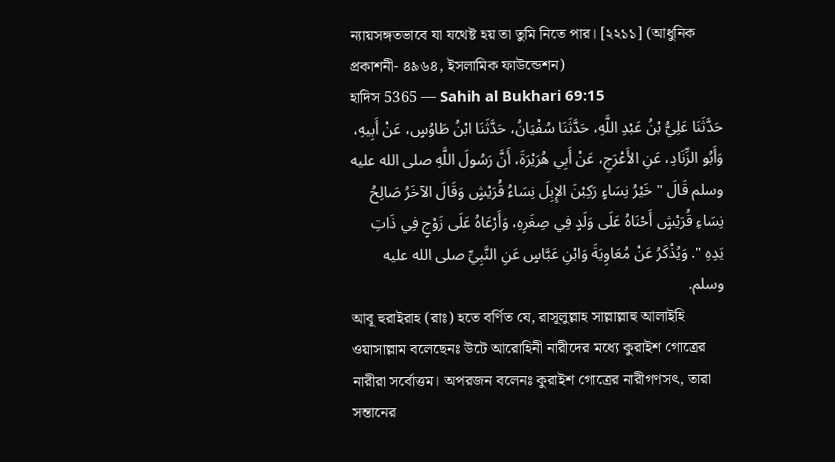ন্যায়সঙ্গতভাবে যা যথেষ্ট হয় তা তুমি নিতে পার। [২২১১] (আধুনিক প্রকাশনী- ৪৯৬৪, ইসলামিক ফাউন্ডেশন)
হাদিস 5365 — Sahih al Bukhari 69:15
حَدَّثَنَا عَلِيُّ بْنُ عَبْدِ اللَّهِ، حَدَّثَنَا سُفْيَانُ، حَدَّثَنَا ابْنُ طَاوُسٍ، عَنْ أَبِيهِ، وَأَبُو الزِّنَادِ، عَنِ الأَعْرَجِ، عَنْ أَبِي هُرَيْرَةَ، أَنَّ رَسُولَ اللَّهِ صلى الله عليه وسلم قَالَ " خَيْرُ نِسَاءٍ رَكِبْنَ الإِبِلَ نِسَاءُ قُرَيْشٍ وَقَالَ الآخَرُ صَالِحُ نِسَاءِ قُرَيْشٍ أَحْنَاهُ عَلَى وَلَدٍ فِي صِغَرِهِ، وَأَرْعَاهُ عَلَى زَوْجٍ فِي ذَاتِ يَدِهِ ". وَيُذْكَرُ عَنْ مُعَاوِيَةَ وَابْنِ عَبَّاسٍ عَنِ النَّبِيِّ صلى الله عليه وسلم.
আবূ হুরাইরাহ (রাঃ) হতে বর্ণিত যে, রাসূলুল্লাহ সাল্লাল্লাহু আলাইহি ওয়াসাল্লাম বলেছেনঃ উটে আরোহিনী নারীদের মধ্যে কুরাইশ গোত্রের নারীরা সর্বোত্তম। অপরজন বলেনঃ কুরাইশ গোত্রের নারীগণসৎ, তারা সন্তানের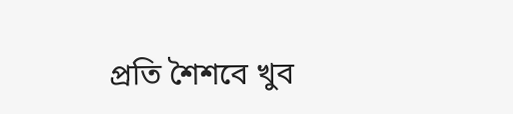প্রতি শৈশবে খুব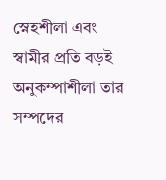স্নেহশীলা এবং স্বামীর প্রতি বড়ই অনুকম্পাশীলা তার সম্পদের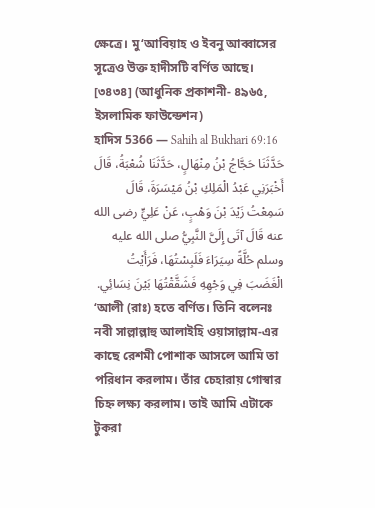ক্ষেত্রে। মু‘আবিয়াহ ও ইবনু আব্বাসের সূত্রেও উক্ত হাদীসটি বর্ণিত আছে। [৩৪৩৪] (আধুনিক প্রকাশনী- ৪৯৬৫, ইসলামিক ফাউন্ডেশন)
হাদিস 5366 — Sahih al Bukhari 69:16
حَدَّثَنَا حَجَّاجُ بْنُ مِنْهَالٍ، حَدَّثَنَا شُعْبَةُ، قَالَ أَخْبَرَنِي عَبْدُ الْمَلِكِ بْنُ مَيْسَرَةَ، قَالَ سَمِعْتُ زَيْدَ بْنَ وَهْبٍ، عَنْ عَلِيٍّ رضى الله عنه قَالَ آتَى إِلَىَّ النَّبِيُّ صلى الله عليه وسلم حُلَّةً سِيَرَاءَ فَلَبِسْتُهَا، فَرَأَيْتُ الْغَضَبَ فِي وَجْهِهِ فَشَقَّقْتُهَا بَيْنَ نِسَائِي.
‘আলী (রাঃ) হতে বর্ণিত। তিনি বলেনঃ নবী সাল্লাল্লাহু আলাইহি ওয়াসাল্লাম-এর কাছে রেশমী পোশাক আসলে আমি তা পরিধান করলাম। তাঁর চেহারায় গোস্বার চিহ্ন লক্ষ্য করলাম। তাই আমি এটাকে টুকরা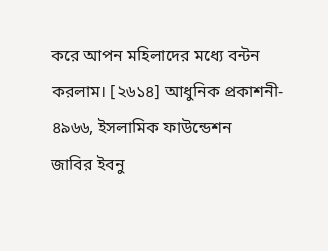করে আপন মহিলাদের মধ্যে বন্টন করলাম। [২৬১৪] আধুনিক প্রকাশনী- ৪৯৬৬, ইসলামিক ফাউন্ডেশন
জাবির ইবনু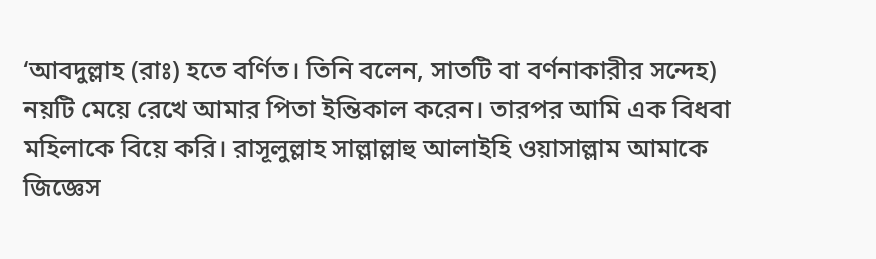‘আবদুল্লাহ (রাঃ) হতে বর্ণিত। তিনি বলেন, সাতটি বা বর্ণনাকারীর সন্দেহ) নয়টি মেয়ে রেখে আমার পিতা ইন্তিকাল করেন। তারপর আমি এক বিধবা মহিলাকে বিয়ে করি। রাসূলুল্লাহ সাল্লাল্লাহু আলাইহি ওয়াসাল্লাম আমাকে জিজ্ঞেস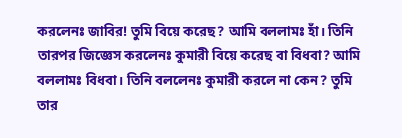করলেনঃ জাবির! তুমি বিয়ে করেছ? আমি বললামঃ হাঁ। তিনি তারপর জিজ্ঞেস করলেনঃ কুমারী বিয়ে করেছ বা বিধবা? আমি বললামঃ বিধবা। তিনি বললেনঃ কুমারী করলে না কেন? তুমি তার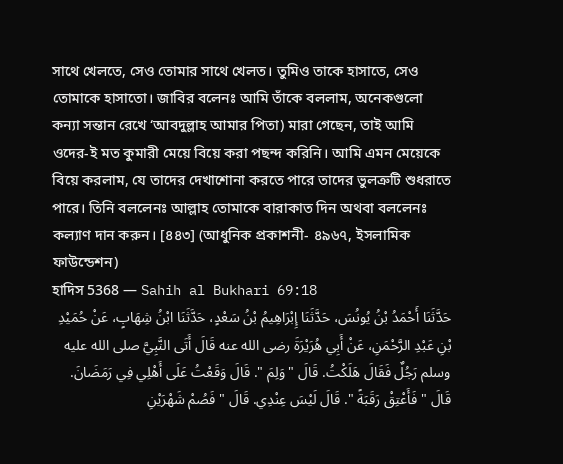সাথে খেলতে, সেও তোমার সাথে খেলত। তুমিও তাকে হাসাতে, সেও তোমাকে হাসাতো। জাবির বলেনঃ আমি তাঁকে বললাম, অনেকগুলো কন্যা সন্তান রেখে ‘আবদুল্লাহ আমার পিতা) মারা গেছেন, তাই আমি ওদের-ই মত কুমারী মেয়ে বিয়ে করা পছন্দ করিনি। আমি এমন মেয়েকে বিয়ে করলাম, যে তাদের দেখাশোনা করতে পারে তাদের ভুলত্রুটি শুধরাতে পারে। তিনি বললেনঃ আল্লাহ তোমাকে বারাকাত দিন অথবা বললেনঃ কল্যাণ দান করুন। [৪৪৩] (আধুনিক প্রকাশনী- ৪৯৬৭, ইসলামিক ফাউন্ডেশন)
হাদিস 5368 — Sahih al Bukhari 69:18
حَدَّثَنَا أَحْمَدُ بْنُ يُونُسَ، حَدَّثَنَا إِبْرَاهِيمُ بْنُ سَعْدٍ، حَدَّثَنَا ابْنُ شِهَابٍ، عَنْ حُمَيْدِ بْنِ عَبْدِ الرَّحْمَنِ، عَنْ أَبِي هُرَيْرَةَ رضى الله عنه قَالَ أَتَى النَّبِيَّ صلى الله عليه وسلم رَجُلٌ فَقَالَ هَلَكْتُ. قَالَ " وَلِمَ ". قَالَ وَقَعْتُ عَلَى أَهْلِي فِي رَمَضَانَ. قَالَ " فَأَعْتِقْ رَقَبَةً ". قَالَ لَيْسَ عِنْدِي. قَالَ " فَصُمْ شَهْرَيْنِ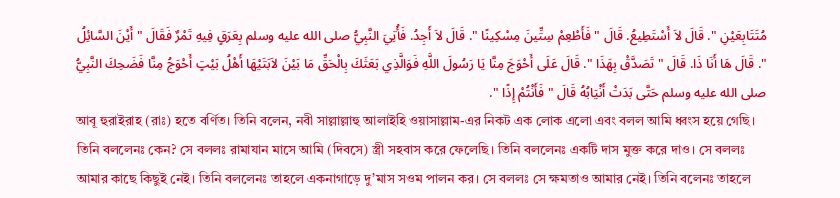مُتَتَابِعَيْنِ ". قَالَ لاَ أَسْتَطِيعُ. قَالَ " فَأَطْعِمْ سِتِّينَ مِسْكِينًا ". قَالَ لاَ أَجِدُ. فَأُتِيَ النَّبِيُّ صلى الله عليه وسلم بِعَرَقٍ فِيهِ تَمْرٌ فَقَالَ " أَيْنَ السَّائِلُ ". قَالَ هَا أَنَا ذَا. قَالَ " تَصَدَّقْ بِهَذَا ". قَالَ عَلَى أَحْوَجَ مِنَّا يَا رَسُولَ اللَّهِ فَوَالَّذِي بَعَثَكَ بِالْحَقِّ مَا بَيْنَ لاَبَتَيْهَا أَهْلُ بَيْتٍ أَحْوَجُ مِنَّا فَضَحِكَ النَّبِيُّ صلى الله عليه وسلم حَتَّى بَدَتْ أَنْيَابُهُ قَالَ " فَأَنْتُمْ إِذًا ".
আবূ হুরাইরাহ (রাঃ) হতে বর্ণিত। তিনি বলেন, নবী সাল্লাল্লাহু আলাইহি ওয়াসাল্লাম-এর নিকট এক লোক এলো এবং বলল আমি ধ্বংস হয়ে গেছি। তিনি বললেনঃ কেন? সে বললঃ রামাযান মাসে আমি (দিবসে) স্ত্রী সহবাস করে ফেলেছি। তিনি বললেনঃ একটি দাস মুক্ত করে দাও। সে বললঃ আমার কাছে কিছুই নেই। তিনি বললেনঃ তাহলে একনাগাড়ে দু’মাস সওম পালন কর। সে বললঃ সে ক্ষমতাও আমার নেই। তিনি বলেনঃ তাহলে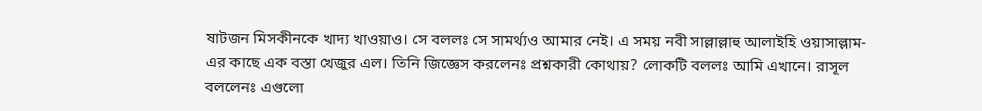ষাটজন মিসকীনকে খাদ্য খাওয়াও। সে বললঃ সে সামর্থ্যও আমার নেই। এ সময় নবী সাল্লাল্লাহু আলাইহি ওয়াসাল্লাম-এর কাছে এক বস্তা খেজুর এল। তিনি জিজ্ঞেস করলেনঃ প্রশ্নকারী কোথায়? লোকটি বললঃ আমি এখানে। রাসূল বললেনঃ এগুলো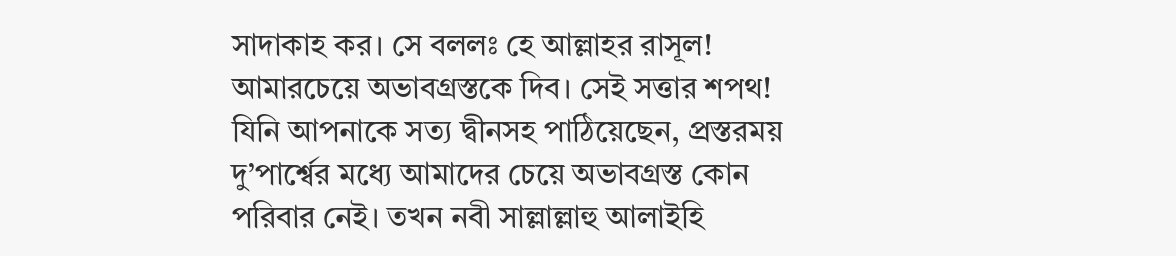সাদাকাহ কর। সে বললঃ হে আল্লাহর রাসূল! আমারচেয়ে অভাবগ্রস্তকে দিব। সেই সত্তার শপথ! যিনি আপনাকে সত্য দ্বীনসহ পাঠিয়েছেন, প্রস্তরময় দু’পার্শ্বের মধ্যে আমাদের চেয়ে অভাবগ্রস্ত কোন পরিবার নেই। তখন নবী সাল্লাল্লাহু আলাইহি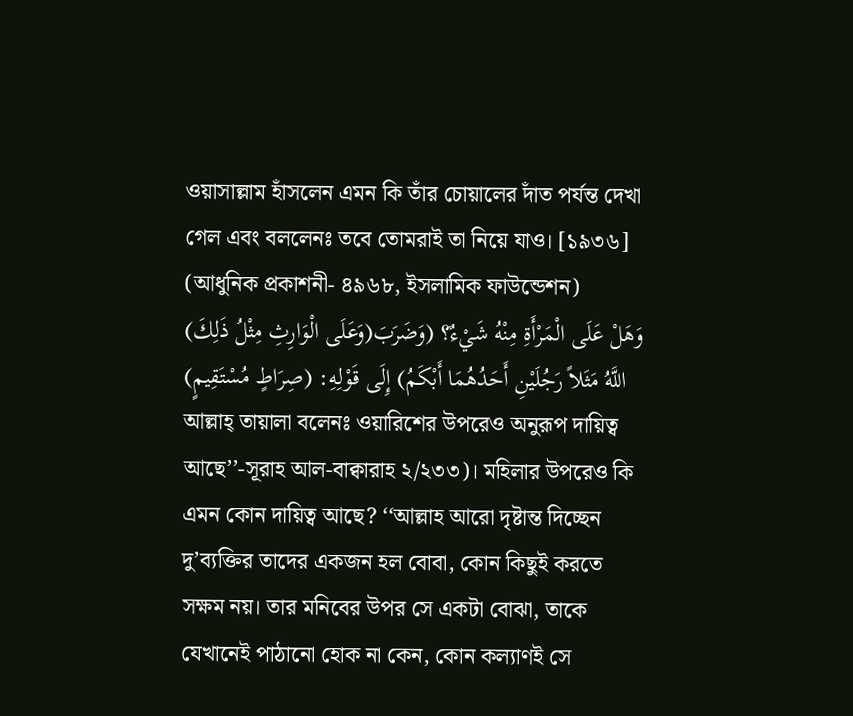ওয়াসাল্লাম হাঁসলেন এমন কি তাঁর চোয়ালের দাঁত পর্যন্ত দেখা গেল এবং বললেনঃ তবে তোমরাই তা নিয়ে যাও। [১৯৩৬] (আধুনিক প্রকাশনী- ৪৯৬৮, ইসলামিক ফাউন্ডেশন)
(وَعَلَى الْوَارِثِ مِثْلُ ذَلِكَ)وَهَلْ عَلَى الْمَرْأَةِ مِنْهُ شَيْءٌ؟ (وَضَرَبَ اللَّهُ مَثَلاً رَجُلَيْنِ أَحَدُهُمَا أَبْكَمُ) إِلَى قَوْلِهِ: (صِرَاطٍ مُسْتَقِيمٍ) আল্লাহ্ তায়ালা বলেনঃ ওয়ারিশের উপরেও অনুরূপ দায়িত্ব আছে’’-সূরাহ আল-বাক্বারাহ ২/২৩৩)। মহিলার উপরেও কি এমন কোন দায়িত্ব আছে? ‘‘আল্লাহ আরো দৃষ্টান্ত দিচ্ছেন দু’ব্যক্তির তাদের একজন হল বোবা, কোন কিছুই করতে সক্ষম নয়। তার মনিবের উপর সে একটা বোঝা, তাকে যেখানেই পাঠানো হোক না কেন, কোন কল্যাণই সে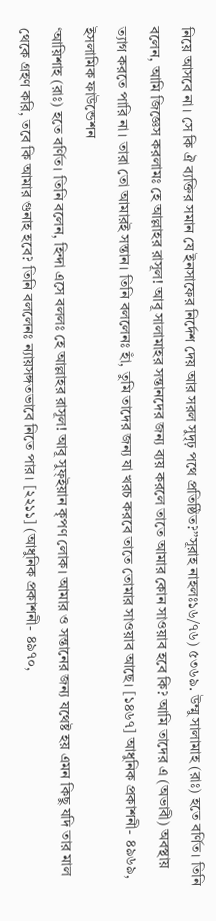নিয়ে আসবে না। সে কি ঐ ব্যক্তির সমান যে ইনসাফের নির্দেশ দেয় আর সরল সুদৃঢ় পথে প্রতিষ্ঠিত?’’সূরাহ নাহলঃ১৬/৭৬) ৫৩৬৯. উম্মু সালামাহ (রাঃ) হতে বর্ণিত। তিনি বলেন, আমি জিজ্ঞেস করলামঃ হে আল্লাহর রাসূল! আবূ সালামাহর সন্তানদের জন্য ব্যয় করলে তাতে আমার কোন সাওয়াব হবে কি? আমি তাদের এ (অভাবী) অবস্থায় ত্যাগ করতে পারি না। তারা তো আমারই সন্তান। তিনি বললেনঃ হাঁ, তুমি তাদের জন্য যা খরচ করবে তাতে তোমার সাওয়াব আছে। [১৪৬৭] আধুনিক প্রকাশনী- ৪৯৬৯, ইসলামিক ফাউন্ডেশন
‘আয়িশাহ (রাঃ) হতে বর্ণিত। তিনি বলেন, হিন্দা এসে বললঃ হে আল্লাহর রাসূল! আবূ সুফ্ইয়ান কৃপণ লোক। আমার ও সন্তানের জন্য যথেষ্ট হয় এমন কিছু যদি তার মাল থেকে গ্রহণ করি, তবে কি আমার গুনাহ হবে? তিনি বললেনঃ ন্যায়সঙ্গতভাবে নিতে পার। [২২১১] (আধুনিক প্রকাশনী- ৪৯৭০,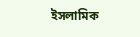ইসলামিক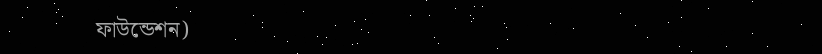ফাউন্ডেশন)